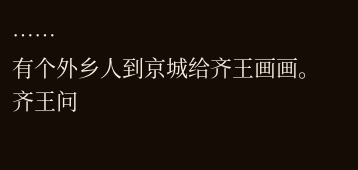……
有个外乡人到京城给齐王画画。
齐王问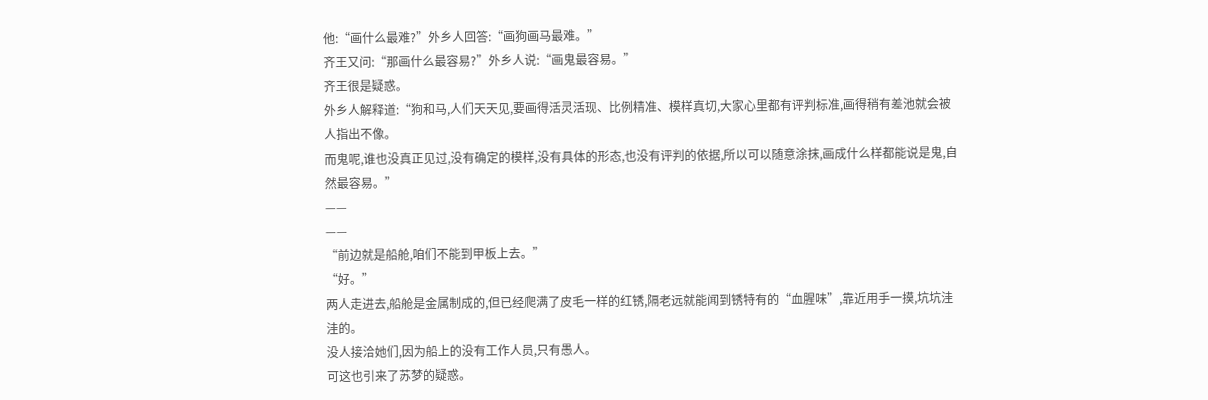他:“画什么最难?”外乡人回答:“画狗画马最难。”
齐王又问:“那画什么最容易?”外乡人说:“画鬼最容易。”
齐王很是疑惑。
外乡人解释道:“狗和马,人们天天见,要画得活灵活现、比例精准、模样真切,大家心里都有评判标准,画得稍有差池就会被人指出不像。
而鬼呢,谁也没真正见过,没有确定的模样,没有具体的形态,也没有评判的依据,所以可以随意涂抹,画成什么样都能说是鬼,自然最容易。”
——
——
“前边就是船舱,咱们不能到甲板上去。”
“好。”
两人走进去,船舱是金属制成的,但已经爬满了皮毛一样的红锈,隔老远就能闻到锈特有的“血腥味”,靠近用手一摸,坑坑洼洼的。
没人接洽她们,因为船上的没有工作人员,只有愚人。
可这也引来了苏梦的疑惑。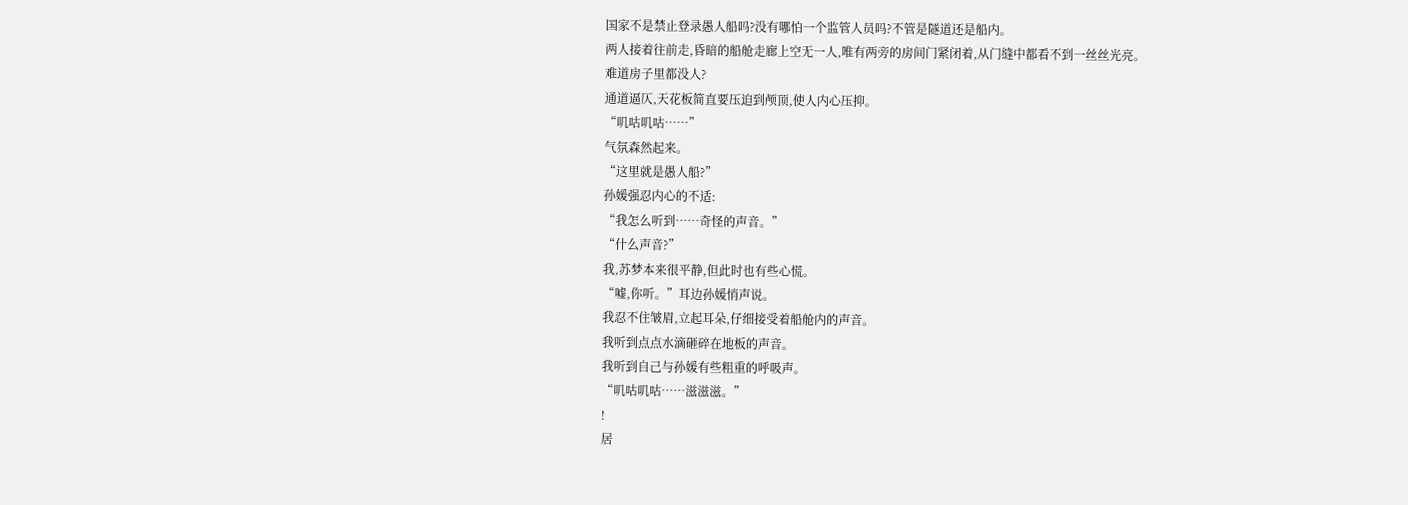国家不是禁止登录愚人船吗?没有哪怕一个监管人员吗?不管是隧道还是船内。
两人接着往前走,昏暗的船舱走廊上空无一人,唯有两旁的房间门紧闭着,从门缝中都看不到一丝丝光亮。
难道房子里都没人?
通道逼仄,天花板简直要压迫到颅顶,使人内心压抑。
“叽咕叽咕……”
气氛森然起来。
“这里就是愚人船?”
孙媛强忍内心的不适:
“我怎么听到……奇怪的声音。”
“什么声音?”
我,苏梦本来很平静,但此时也有些心慌。
“嘘,你听。”耳边孙媛悄声说。
我忍不住皱眉,立起耳朵,仔细接受着船舱内的声音。
我听到点点水滴砸碎在地板的声音。
我听到自己与孙媛有些粗重的呼吸声。
“叽咕叽咕……滋滋滋。”
!
居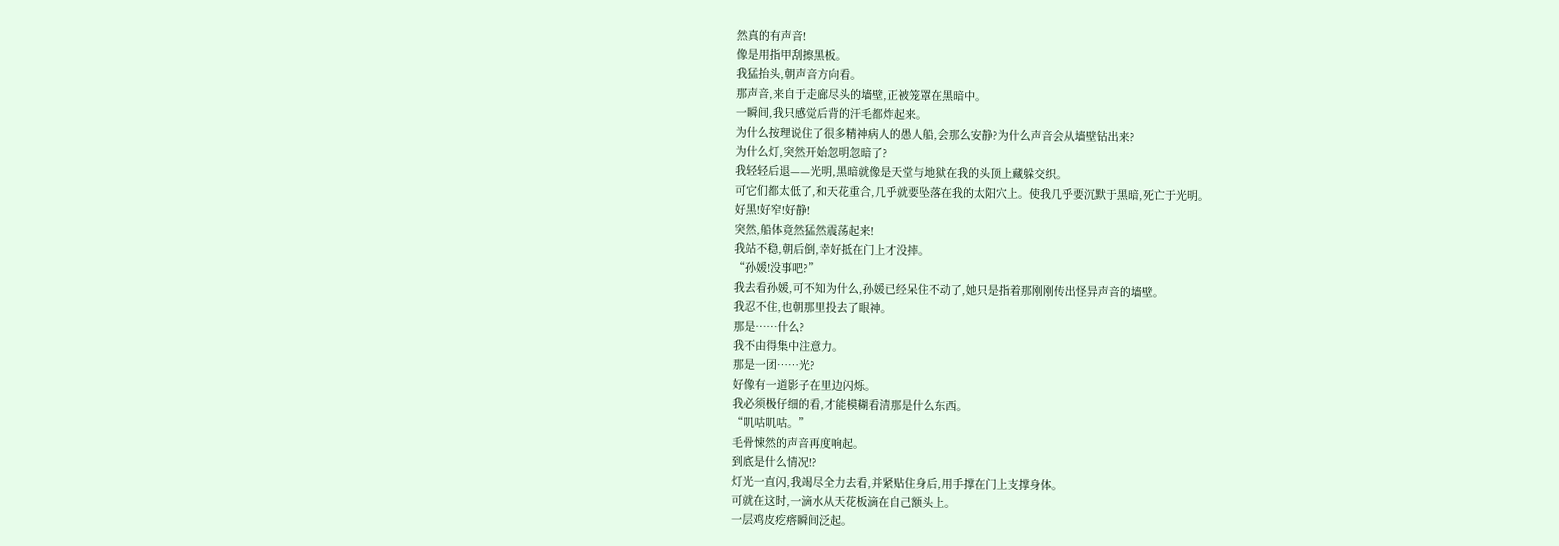然真的有声音!
像是用指甲刮擦黑板。
我猛抬头,朝声音方向看。
那声音,来自于走廊尽头的墙壁,正被笼罩在黑暗中。
一瞬间,我只感觉后背的汗毛都炸起来。
为什么按理说住了很多精神病人的愚人船,会那么安静?为什么声音会从墙壁钻出来?
为什么灯,突然开始忽明忽暗了?
我轻轻后退——光明,黑暗就像是天堂与地狱在我的头顶上藏躲交织。
可它们都太低了,和天花重合,几乎就要坠落在我的太阳穴上。使我几乎要沉默于黑暗,死亡于光明。
好黑!好窄!好静!
突然,船体竟然猛然震荡起来!
我站不稳,朝后倒,幸好抵在门上才没摔。
“孙媛!没事吧?”
我去看孙媛,可不知为什么,孙媛已经呆住不动了,她只是指着那刚刚传出怪异声音的墙壁。
我忍不住,也朝那里投去了眼神。
那是……什么?
我不由得集中注意力。
那是一团……光?
好像有一道影子在里边闪烁。
我必须极仔细的看,才能模糊看清那是什么东西。
“叽咕叽咕。”
毛骨悚然的声音再度响起。
到底是什么情况!?
灯光一直闪,我竭尽全力去看,并紧贴住身后,用手撑在门上支撑身体。
可就在这时,一滴水从天花板滴在自己额头上。
一层鸡皮疙瘩瞬间泛起。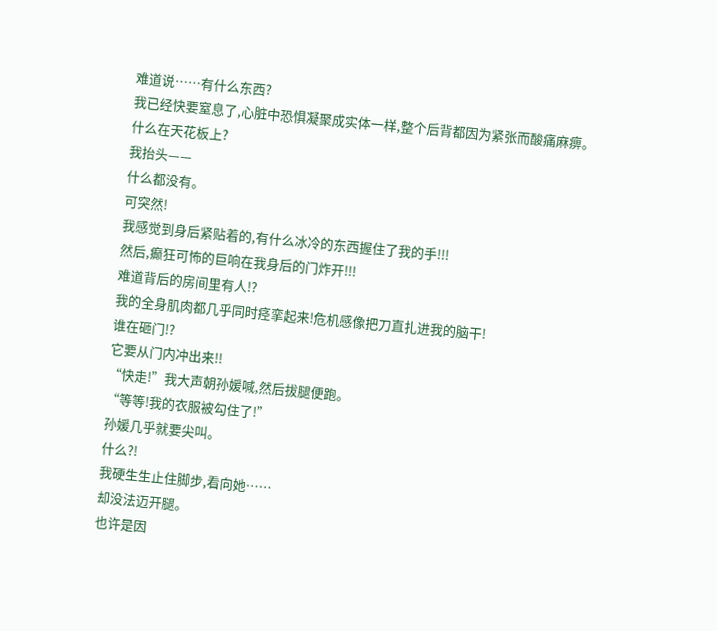难道说……有什么东西?
我已经快要窒息了,心脏中恐惧凝聚成实体一样,整个后背都因为紧张而酸痛麻痹。
什么在天花板上?
我抬头——
什么都没有。
可突然!
我感觉到身后紧贴着的,有什么冰冷的东西握住了我的手!!!
然后,癫狂可怖的巨响在我身后的门炸开!!!
难道背后的房间里有人!?
我的全身肌肉都几乎同时痉挛起来!危机感像把刀直扎进我的脑干!
谁在砸门!?
它要从门内冲出来!!
“快走!”我大声朝孙媛喊,然后拔腿便跑。
“等等!我的衣服被勾住了!”
孙媛几乎就要尖叫。
什么?!
我硬生生止住脚步,看向她……
却没法迈开腿。
也许是因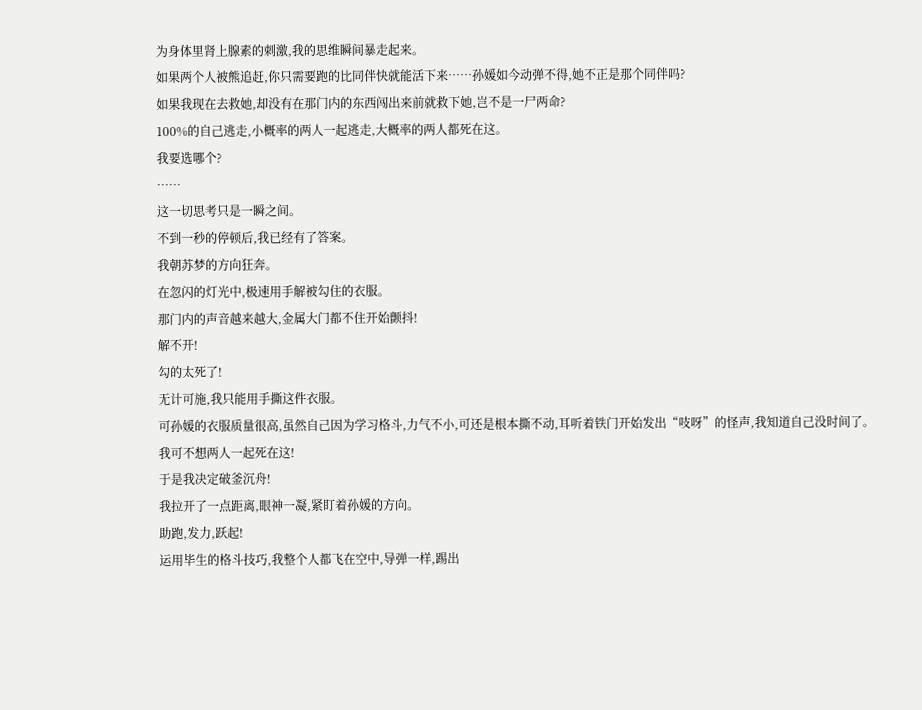为身体里肾上腺素的刺激,我的思维瞬间暴走起来。
如果两个人被熊追赶,你只需要跑的比同伴快就能活下来……孙媛如今动弹不得,她不正是那个同伴吗?
如果我现在去救她,却没有在那门内的东西闯出来前就救下她,岂不是一尸两命?
100%的自己逃走,小概率的两人一起逃走,大概率的两人都死在这。
我要选哪个?
……
这一切思考只是一瞬之间。
不到一秒的停顿后,我已经有了答案。
我朝苏梦的方向狂奔。
在忽闪的灯光中,极速用手解被勾住的衣服。
那门内的声音越来越大,金属大门都不住开始颤抖!
解不开!
勾的太死了!
无计可施,我只能用手撕这件衣服。
可孙媛的衣服质量很高,虽然自己因为学习格斗,力气不小,可还是根本撕不动,耳听着铁门开始发出“吱呀”的怪声,我知道自己没时间了。
我可不想两人一起死在这!
于是我决定破釜沉舟!
我拉开了一点距离,眼神一凝,紧盯着孙媛的方向。
助跑,发力,跃起!
运用毕生的格斗技巧,我整个人都飞在空中,导弹一样,踢出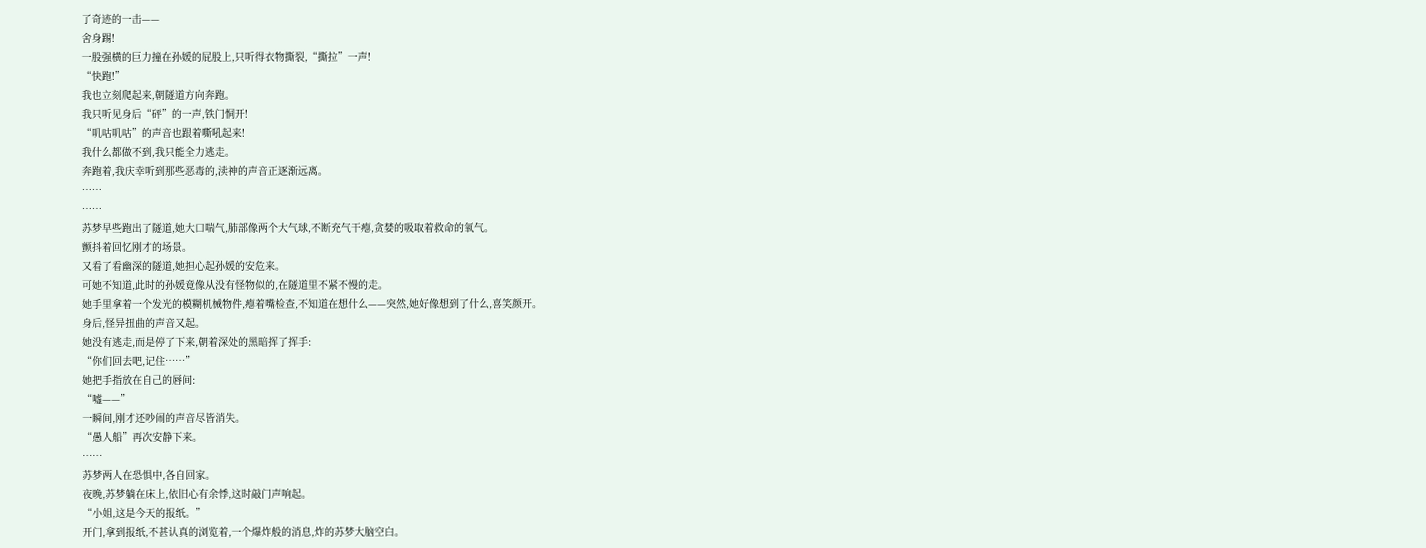了奇迹的一击——
舍身踢!
一股强横的巨力撞在孙媛的屁股上,只听得衣物撕裂,“撕拉”一声!
“快跑!”
我也立刻爬起来,朝隧道方向奔跑。
我只听见身后“砰”的一声,铁门恫开!
“叽咕叽咕”的声音也跟着嘶吼起来!
我什么都做不到,我只能全力逃走。
奔跑着,我庆幸听到那些恶毒的,渎神的声音正逐渐远离。
……
……
苏梦早些跑出了隧道,她大口喘气,肺部像两个大气球,不断充气干瘪,贪婪的吸取着救命的氧气。
颤抖着回忆刚才的场景。
又看了看幽深的隧道,她担心起孙媛的安危来。
可她不知道,此时的孙媛竟像从没有怪物似的,在隧道里不紧不慢的走。
她手里拿着一个发光的模糊机械物件,瘪着嘴检查,不知道在想什么——突然,她好像想到了什么,喜笑颜开。
身后,怪异扭曲的声音又起。
她没有逃走,而是停了下来,朝着深处的黑暗挥了挥手:
“你们回去吧,记住……”
她把手指放在自己的唇间:
“嘘——”
一瞬间,刚才还吵闹的声音尽皆消失。
“愚人船”再次安静下来。
……
苏梦两人在恐惧中,各自回家。
夜晚,苏梦躺在床上,依旧心有余悸,这时敲门声响起。
“小姐,这是今天的报纸。”
开门,拿到报纸,不甚认真的浏览着,一个爆炸般的消息,炸的苏梦大脑空白。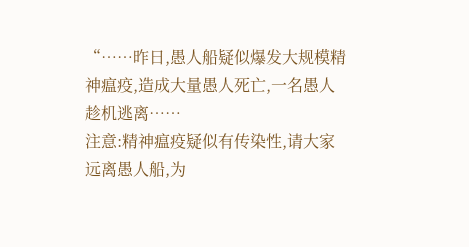“……昨日,愚人船疑似爆发大规模精神瘟疫,造成大量愚人死亡,一名愚人趁机逃离……
注意:精神瘟疫疑似有传染性,请大家远离愚人船,为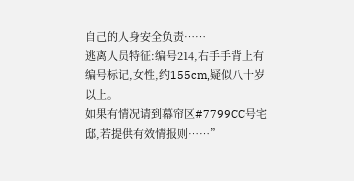自己的人身安全负责……
逃离人员特征:编号214,右手手背上有编号标记,女性,约155cm,疑似八十岁以上。
如果有情况请到幕帘区#7799CC号宅邸,若提供有效情报则……”